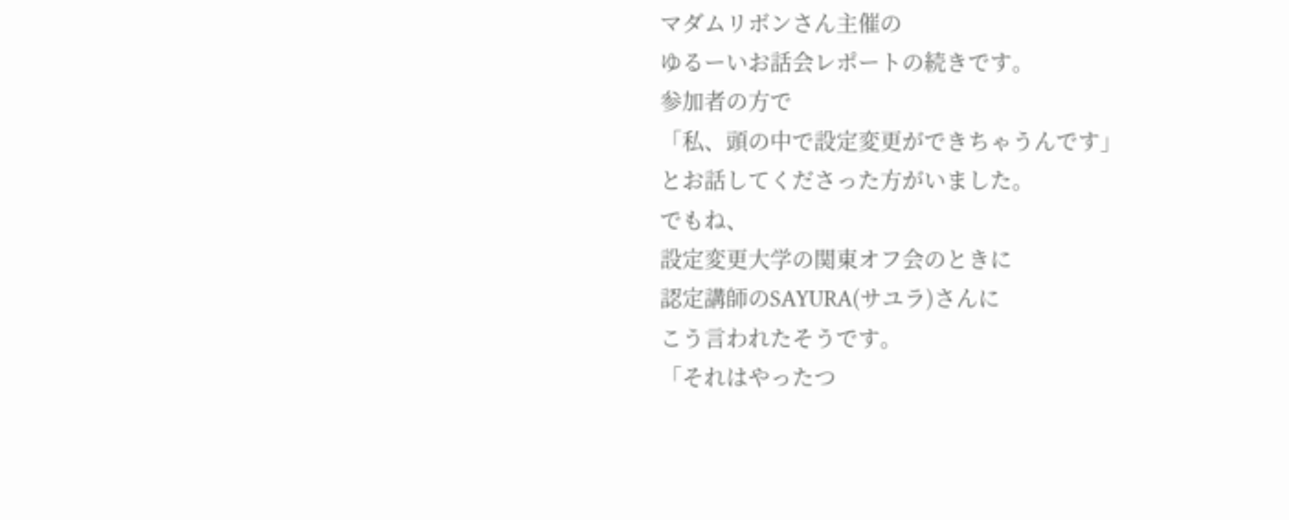マダムリボンさん主催の
ゆるーいお話会レポートの続きです。
参加者の方で
「私、頭の中で設定変更ができちゃうんです」
とお話してくださった方がいました。
でもね、
設定変更大学の関東オフ会のときに
認定講師のSAYURA(サユラ)さんに
こう言われたそうです。
「それはやったつ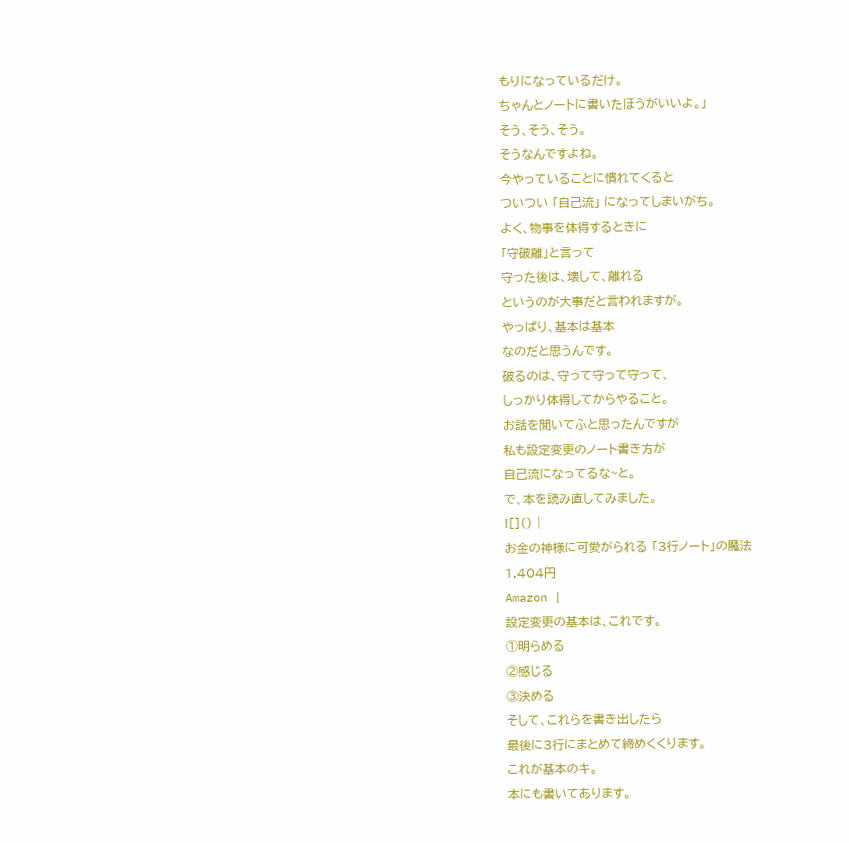もりになっているだけ。
ちゃんとノートに書いたほうがいいよ。」
そう、そう、そう。
そうなんですよね。
今やっていることに慣れてくると
ついつい 「自己流」 になってしまいがち。
よく、物事を体得するときに
「守破離」と言って
守った後は、壊して、離れる
というのが大事だと言われますが。
やっぱり、基本は基本
なのだと思うんです。
破るのは、守って守って守って、
しっかり体得してからやること。
お話を聞いてふと思ったんですが
私も設定変更のノート書き方が
自己流になってるな~と。
で、本を読み直してみました。
![]() |
お金の神様に可愛がられる 「3行ノート」の魔法
1,404円
Amazon |
設定変更の基本は、これです。
①明らめる
②感じる
③決める
そして、これらを書き出したら
最後に3行にまとめて締めくくります。
これが基本のキ。
本にも書いてあります。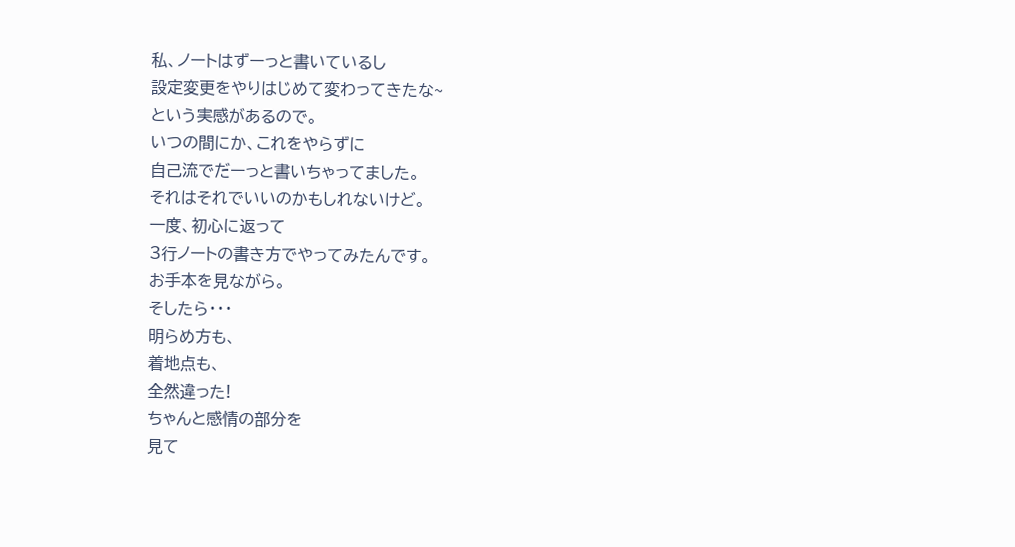私、ノートはずーっと書いているし
設定変更をやりはじめて変わってきたな~
という実感があるので。
いつの間にか、これをやらずに
自己流でだーっと書いちゃってました。
それはそれでいいのかもしれないけど。
一度、初心に返って
3行ノートの書き方でやってみたんです。
お手本を見ながら。
そしたら・・・
明らめ方も、
着地点も、
全然違った!
ちゃんと感情の部分を
見て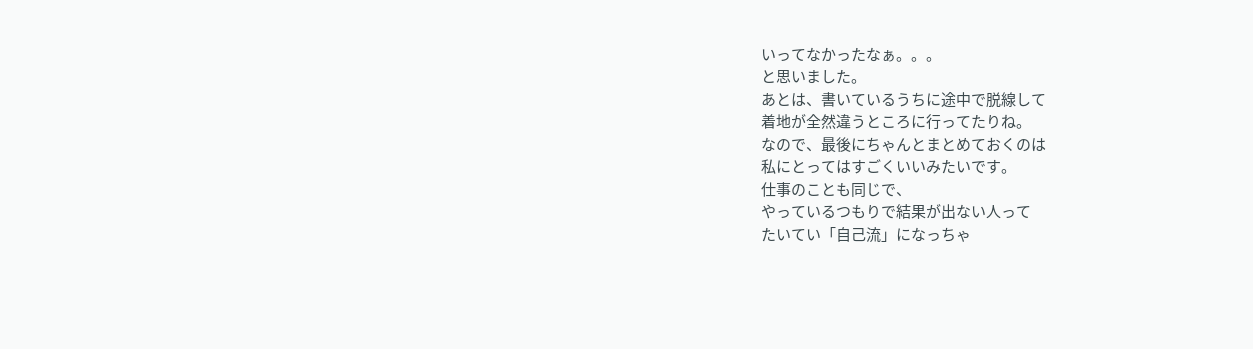いってなかったなぁ。。。
と思いました。
あとは、書いているうちに途中で脱線して
着地が全然違うところに行ってたりね。
なので、最後にちゃんとまとめておくのは
私にとってはすごくいいみたいです。
仕事のことも同じで、
やっているつもりで結果が出ない人って
たいてい「自己流」になっちゃ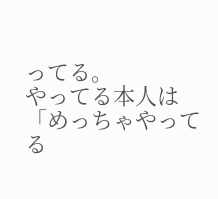ってる。
やってる本人は
「めっちゃやってる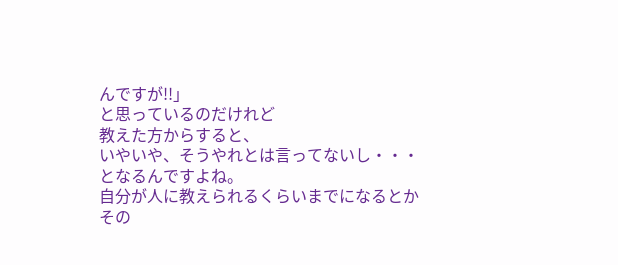んですが!!」
と思っているのだけれど
教えた方からすると、
いやいや、そうやれとは言ってないし・・・
となるんですよね。
自分が人に教えられるくらいまでになるとか
その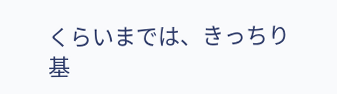くらいまでは、きっちり基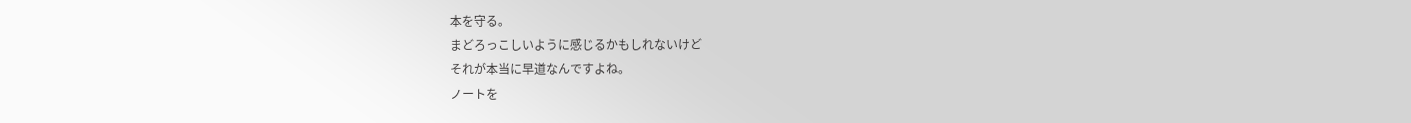本を守る。
まどろっこしいように感じるかもしれないけど
それが本当に早道なんですよね。
ノートを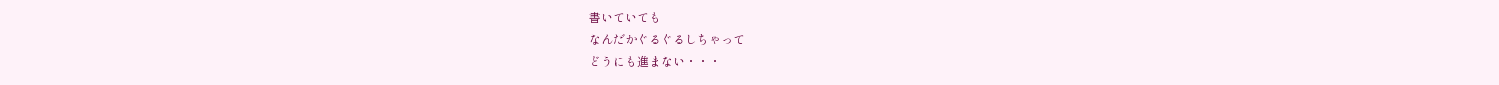書いていても
なんだかぐるぐるしちゃって
どうにも進まない・・・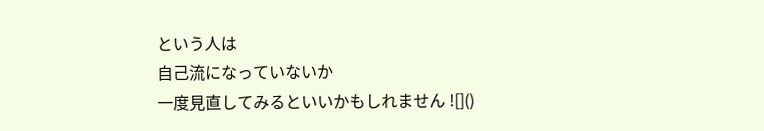という人は
自己流になっていないか
一度見直してみるといいかもしれません ![]()